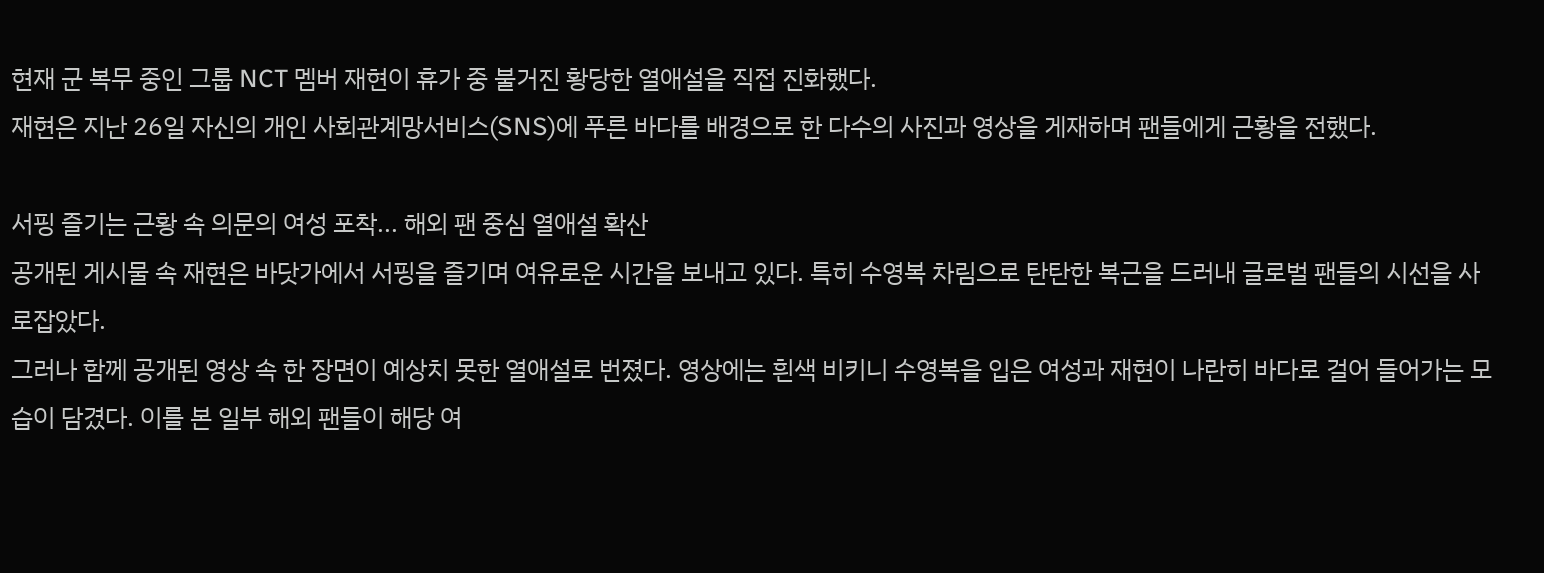현재 군 복무 중인 그룹 NCT 멤버 재현이 휴가 중 불거진 황당한 열애설을 직접 진화했다.
재현은 지난 26일 자신의 개인 사회관계망서비스(SNS)에 푸른 바다를 배경으로 한 다수의 사진과 영상을 게재하며 팬들에게 근황을 전했다.

서핑 즐기는 근황 속 의문의 여성 포착... 해외 팬 중심 열애설 확산
공개된 게시물 속 재현은 바닷가에서 서핑을 즐기며 여유로운 시간을 보내고 있다. 특히 수영복 차림으로 탄탄한 복근을 드러내 글로벌 팬들의 시선을 사로잡았다.
그러나 함께 공개된 영상 속 한 장면이 예상치 못한 열애설로 번졌다. 영상에는 흰색 비키니 수영복을 입은 여성과 재현이 나란히 바다로 걸어 들어가는 모습이 담겼다. 이를 본 일부 해외 팬들이 해당 여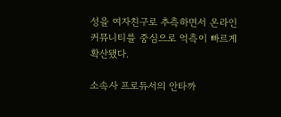성을 여자친구로 추측하면서 온라인 커뮤니티를 중심으로 억측이 빠르게 확산됐다.

소속사 프로듀서의 안타까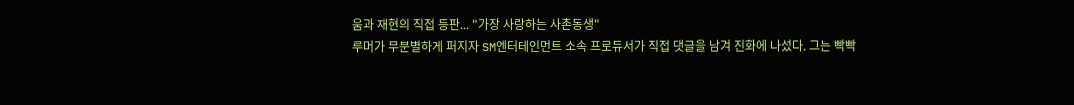움과 재현의 직접 등판... "가장 사랑하는 사촌동생"
루머가 무분별하게 퍼지자 SM엔터테인먼트 소속 프로듀서가 직접 댓글을 남겨 진화에 나섰다. 그는 빡빡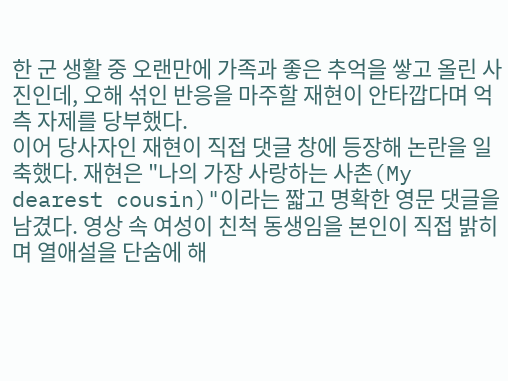한 군 생활 중 오랜만에 가족과 좋은 추억을 쌓고 올린 사진인데, 오해 섞인 반응을 마주할 재현이 안타깝다며 억측 자제를 당부했다.
이어 당사자인 재현이 직접 댓글 창에 등장해 논란을 일축했다. 재현은 "나의 가장 사랑하는 사촌(My dearest cousin)"이라는 짧고 명확한 영문 댓글을 남겼다. 영상 속 여성이 친척 동생임을 본인이 직접 밝히며 열애설을 단숨에 해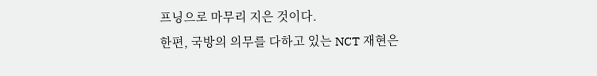프닝으로 마무리 지은 것이다.
한편, 국방의 의무를 다하고 있는 NCT 재현은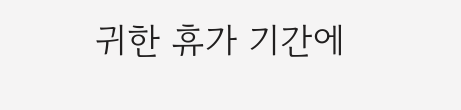귀한 휴가 기간에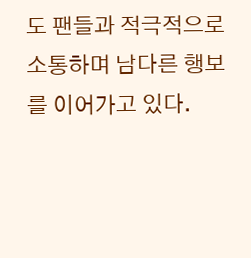도 팬들과 적극적으로 소통하며 남다른 행보를 이어가고 있다.